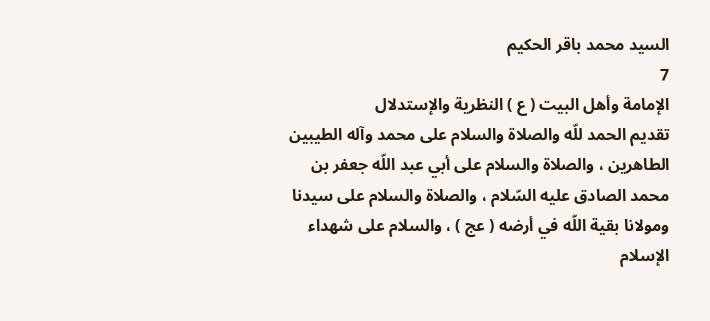السيد محمد باقر الحكيم
7
الإمامة وأهل البيت ( ع ) النظرية والإستدلال
تقديم الحمد للّه والصلاة والسلام على محمد وآله الطيبين الطاهرين ، والصلاة والسلام على أبي عبد اللّه جعفر بن محمد الصادق عليه السّلام ، والصلاة والسلام على سيدنا ومولانا بقية اللّه في أرضه ( عج ) ، والسلام على شهداء الإسلام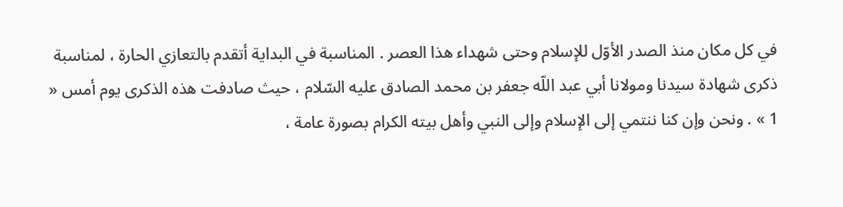في كل مكان منذ الصدر الأوّل للإسلام وحتى شهداء هذا العصر . المناسبة في البداية أتقدم بالتعازي الحارة ، لمناسبة ذكرى شهادة سيدنا ومولانا أبي عبد اللّه جعفر بن محمد الصادق عليه السّلام ، حيث صادفت هذه الذكرى يوم أمس « 1 » . ونحن وإن كنا ننتمي إلى الإسلام وإلى النبي وأهل بيته الكرام بصورة عامة ،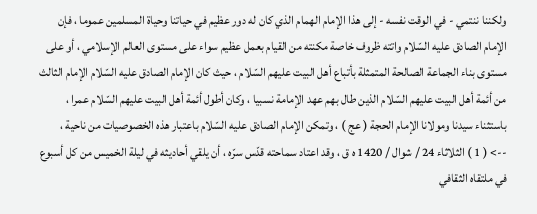ولكننا ننتمي - في الوقت نفسه - إلى هذا الإمام الهمام الذي كان له دور عظيم في حياتنا وحياة المسلمين عموما ، فإن الإمام الصادق عليه السّلام واتته ظروف خاصة مكنته من القيام بعمل عظيم سواء على مستوى العالم الإسلامي ، أو على مستوى بناء الجماعة الصالحة المتمثلة بأتباع أهل البيت عليهم السّلام ، حيث كان الإمام الصادق عليه السّلام الإمام الثالث من أئمة أهل البيت عليهم السّلام الذين طال بهم عهد الإمامة نسبيا ، وكان أطول أئمة أهل البيت عليهم السّلام عمرا ، باستثناء سيدنا ومولانا الإمام الحجة ( عج ) ، وتمكن الإمام الصادق عليه السّلام باعتبار هذه الخصوصيات من ناحية ،
--> ( 1 ) الثلاثاء 24 / شوال / 1420 ه ق ، وقد اعتاد سماحته قدّس سرّه ، أن يلقي أحاديثه في ليلة الخميس من كل أسبوع في ملتقاه الثقافي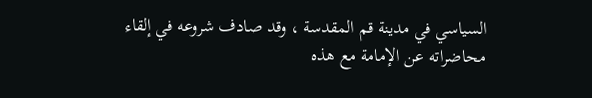السياسي في مدينة قم المقدسة ، وقد صادف شروعه في إلقاء محاضراته عن الإمامة مع هذه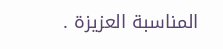المناسبة العزيزة .